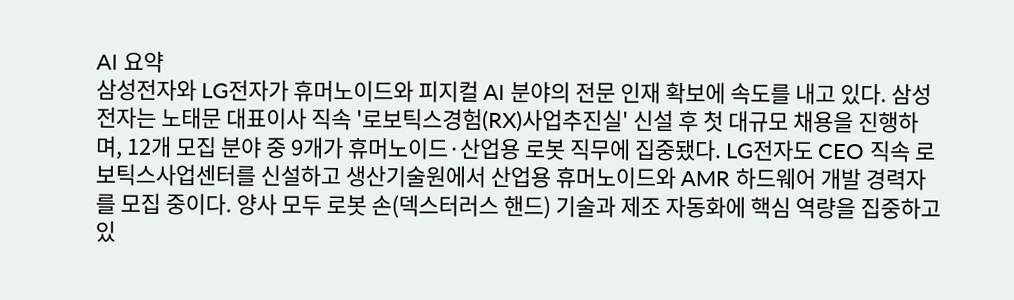AI 요약
삼성전자와 LG전자가 휴머노이드와 피지컬 AI 분야의 전문 인재 확보에 속도를 내고 있다. 삼성전자는 노태문 대표이사 직속 '로보틱스경험(RX)사업추진실' 신설 후 첫 대규모 채용을 진행하며, 12개 모집 분야 중 9개가 휴머노이드·산업용 로봇 직무에 집중됐다. LG전자도 CEO 직속 로보틱스사업센터를 신설하고 생산기술원에서 산업용 휴머노이드와 AMR 하드웨어 개발 경력자를 모집 중이다. 양사 모두 로봇 손(덱스터러스 핸드) 기술과 제조 자동화에 핵심 역량을 집중하고 있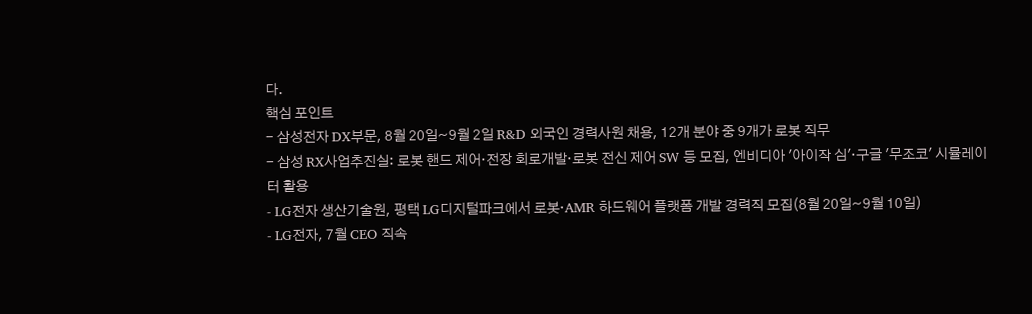다.
핵심 포인트
- 삼성전자 DX부문, 8월 20일~9월 2일 R&D 외국인 경력사원 채용, 12개 분야 중 9개가 로봇 직무
- 삼성 RX사업추진실: 로봇 핸드 제어·전장 회로개발·로봇 전신 제어 SW 등 모집, 엔비디아 '아이작 심'·구글 '무조코' 시뮬레이터 활용
- LG전자 생산기술원, 평택 LG디지털파크에서 로봇·AMR 하드웨어 플랫폼 개발 경력직 모집(8월 20일~9월 10일)
- LG전자, 7월 CEO 직속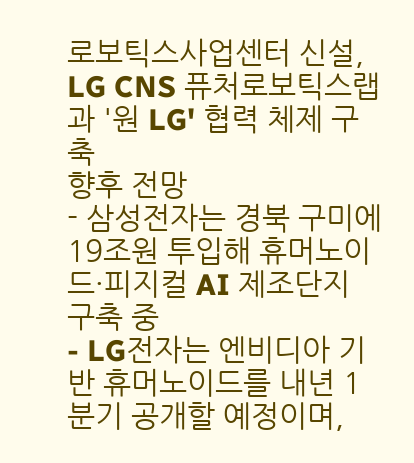로보틱스사업센터 신설, LG CNS 퓨처로보틱스랩과 '원 LG' 협력 체제 구축
향후 전망
- 삼성전자는 경북 구미에 19조원 투입해 휴머노이드·피지컬 AI 제조단지 구축 중
- LG전자는 엔비디아 기반 휴머노이드를 내년 1분기 공개할 예정이며,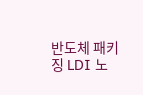반도체 패키징 LDI 노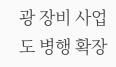광 장비 사업도 병행 확장